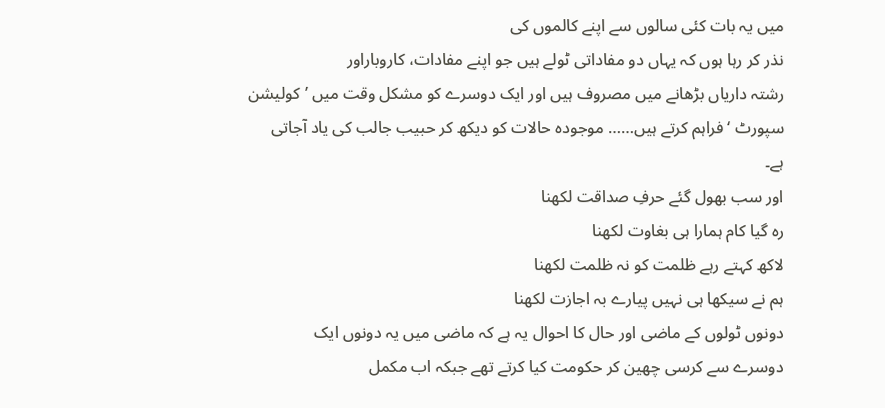میں یہ بات کئی سالوں سے اپنے کالموں کی
نذر کر رہا ہوں کہ یہاں دو مفاداتی ٹولے ہیں جو اپنے مفادات، کاروباراور
رشتہ داریاں بڑھانے میں مصروف ہیں اور ایک دوسرے کو مشکل وقت میں ’کولیشن
سپورٹ ‘ فراہم کرتے ہیں…… موجودہ حالات کو دیکھ کر حبیب جالب کی یاد آجاتی
ہے۔
اور سب بھول گئے حرفِ صداقت لکھنا
رہ گیا کام ہمارا ہی بغاوت لکھنا
لاکھ کہتے رہے ظلمت کو نہ ظلمت لکھنا
ہم نے سیکھا ہی نہیں پیارے بہ اجازت لکھنا
دونوں ٹولوں کے ماضی اور حال کا احوال یہ ہے کہ ماضی میں یہ دونوں ایک
دوسرے سے کرسی چھین کر حکومت کیا کرتے تھے جبکہ اب مکمل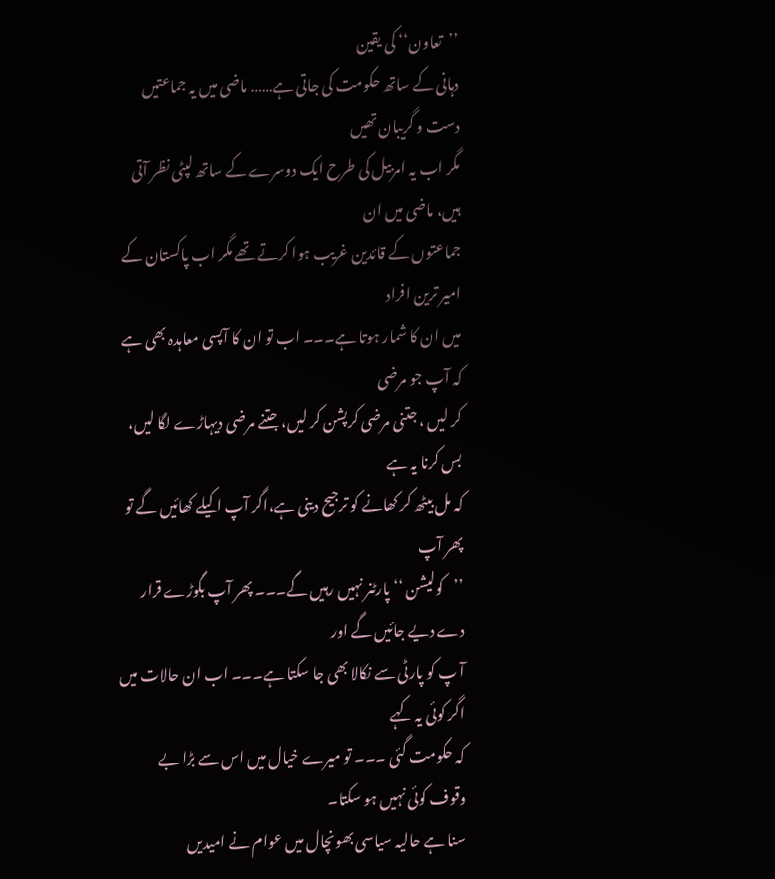’’تعاون‘‘ کی یقین
دہانی کے ساتھ حکومت کی جاتی ہے…… ماضی میں یہ جماعتیں دست و گریبان تھیں
مگر اب یہ امربیل کی طرح ایک دوسرے کے ساتھ لپٹی نظر آتی ہیں، ماضی میں ان
جماعتوں کے قائدین غریب ہوا کرتے تھے مگر اب پاکستان کے امیر ترین افراد
میں ان کا شمار ہوتا ہے۔۔۔ اب تو ان کا آپسی معاہدہ بھی ہے کہ آپ جو مرضی
کر لیں ، جتنی مرضی کرپشن کر لیں، جتنے مرضی دیہاڑے لگا لیں، بس کرنا یہ ہے
کہ مل بیٹھ کر کھانے کو ترجیح دینی ہے،اگر آپ اکیلے کھائیں گے تو پھر آپ
’’کولیشن ‘‘ پارٹنر نہیں رہیں گے۔۔۔ پھر آپ بگوڑے قرار دے دیے جائیں گے اور
آ پ کو پارٹی سے نکالا بھی جا سکتا ہے۔۔۔ اب ان حالات میں اگر کوئی یہ کہے
کہ حکومت گئی ۔۔۔ تو میرے خیال میں اس سے بڑا بے وقوف کوئی نہیں ہو سکتا۔
سنا ہے حالیہ سیاسی بھونچال میں عوام نے امیدیں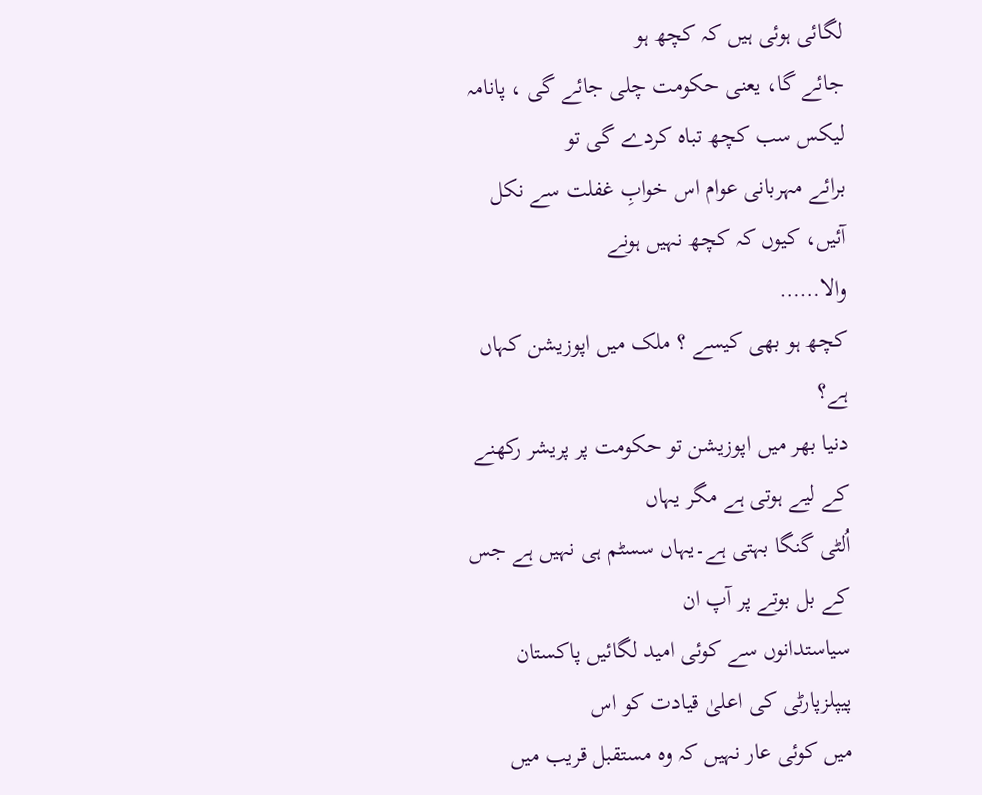لگائی ہوئی ہیں کہ کچھ ہو
جائے گا، یعنی حکومت چلی جائے گی ، پانامہ لیکس سب کچھ تباہ کردے گی تو
برائے مہربانی عوام اس خوابِ غفلت سے نکل آئیں، کیوں کہ کچھ نہیں ہونے
والا……
کچھ ہو بھی کیسے ؟ ملک میں اپوزیشن کہاں ہے؟
دنیا بھر میں اپوزیشن تو حکومت پر پریشر رکھنے کے لیے ہوتی ہے مگر یہاں
اُلٹی گنگا بہتی ہے۔یہاں سسٹم ہی نہیں ہے جس کے بل بوتے پر آپ ان
سیاستدانوں سے کوئی امید لگائیں پاکستان پیپلزپارٹی کی اعلیٰ قیادت کو اس
میں کوئی عار نہیں کہ وہ مستقبل قریب میں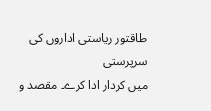طاقتور ریاستی اداروں کی سرپرستی
میں کردار ادا کرے۔ مقصد و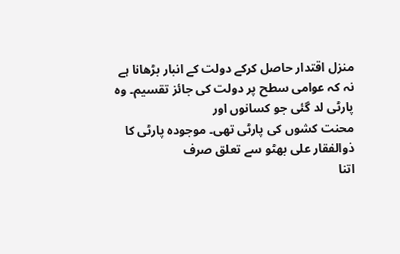منزل اقتدار حاصل کرکے دولت کے انبار بڑھانا ہے
نہ کہ عوامی سطح پر دولت کی جائز تقسیم۔ وہ پارٹی لد گئی جو کسانوں اور
محنت کشوں کی پارٹی تھی۔ موجودہ پارٹی کا ذوالفقار علی بھٹو سے تعلق صرف
اتنا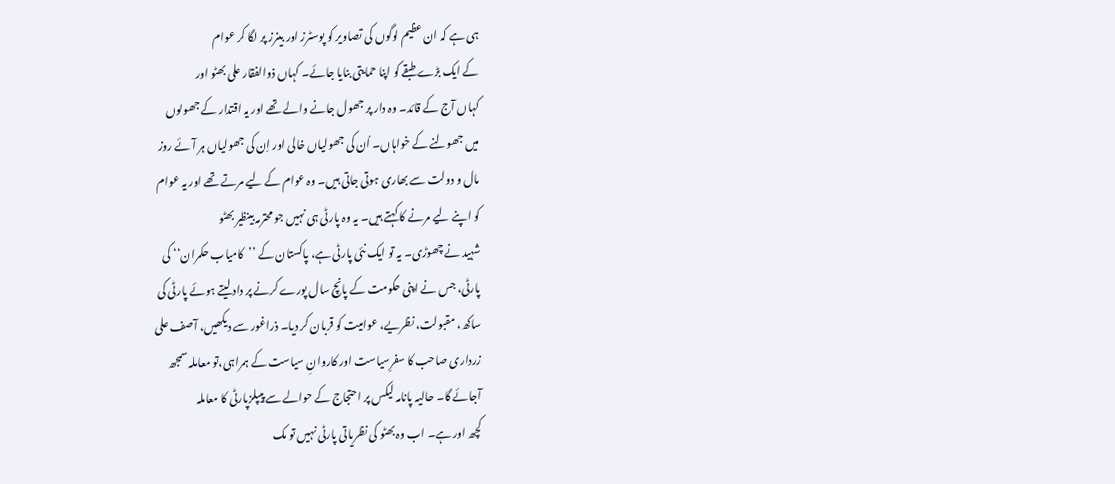ہی ہے کہ ان عظیم لوگوں کی تصاویر کو پوسٹرز اور بینرز پر لگا کر عوام
کے ایک بڑے طبقے کو اپنا حمایتی بنایا جائے۔ کہاں ذوالفقار علی بھٹو اور
کہاں آج کے قائد۔ وہ دار پر جھول جانے والے تھے اور یہ اقتدار کے جھولوں
میں جھولنے کے خواہاں۔ اُن کی جھولیاں خالی اور اِن کی جھولیاں ہر آئے روز
مال و دولت سے بھاری ہوتی جاتی ہیں۔ وہ عوام کے لیے مرتے تھے اور یہ عوام
کو اپنے لیے مرنے کا کہتے ہیں۔ یہ وہ پارٹی ہی نہیں جو محترمہ بینظیر بھٹو
شہید نے چھوڑی۔ یہ تو ایک نئی پارٹی ہے، پاکستان کے ’’کامیاب حکمران‘‘ کی
پارٹی، جس نے اپنی حکومت کے پانچ سال پورے کرنے پر داد لیتے ہوئے پارٹی کی
ساکھ، مقبولت، نظریے، عوامیت کو قربان کر دیا۔ ذراغور سے دیکھیں، آصف علی
زرداری صاحب کا سفرِسیاست اور کاروانِ سیاست کے ہمراہی،تو معاملہ سمجھ
آجائے گا۔ حالیہ پانامہ لیکس پر احتجاج کے حوالے سے پیپلزپارٹی کا معاملہ
کچھ اور ہے۔ اب وہ بھٹو کی نظریاتی پارٹی نہیں تو مک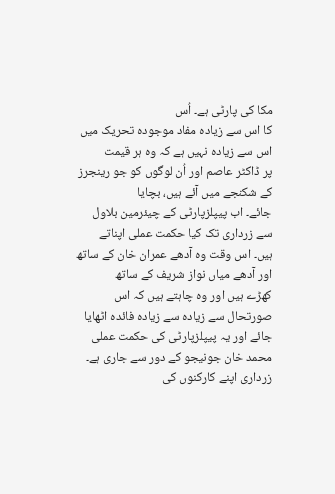مکا کی پارٹی ہے۔ اُس
کا اس سے زیادہ مفاد موجودہ تحریک میں اس سے زیادہ نہیں ہے کہ وہ ہر قیمت
پر ڈاکٹر عاصم اور اُن لوگوں کو جو رینجرز کے شکنجے میں آئے ہیں، بچایا
جائے۔ اب پیپلزپارٹی کے چیئرمین بلاول سے زرداری تک کیا حکمت عملی اپناتے
ہیں۔ اس وقت وہ آدھے عمران خان کے ساتھ اور آدھے میاں نواز شریف کے ساتھ
کھڑے ہیں اور وہ چاہتے ہیں کہ اس صورتحال سے زیادہ سے زیادہ فائدہ اٹھایا
جائے اور یہ پیپلزپارٹی کی حکمت عملی محمد خان جونیجو کے دور سے جاری ہے۔
زرداری اپنے کارکنوں کی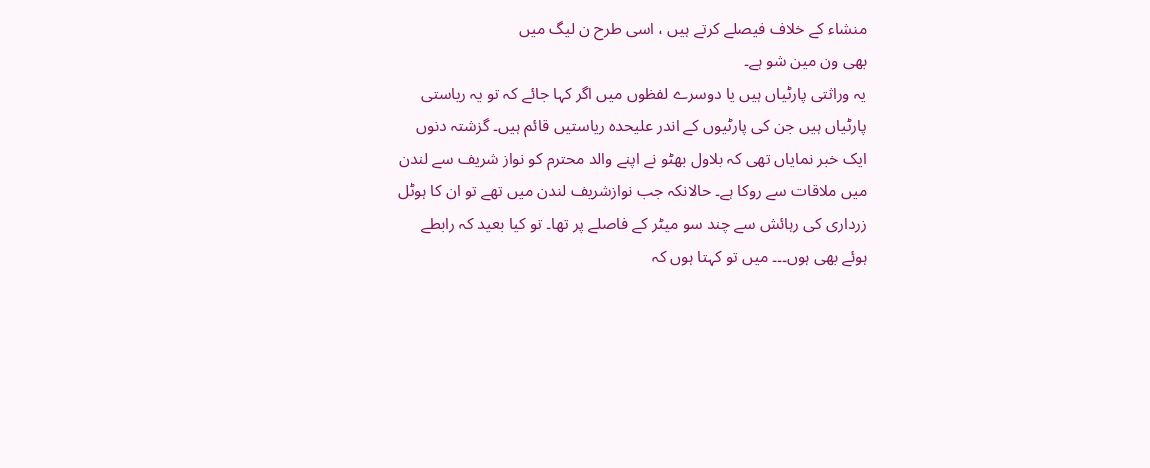منشاء کے خلاف فیصلے کرتے ہیں ، اسی طرح ن لیگ میں
بھی ون مین شو ہے۔
یہ وراثتی پارٹیاں ہیں یا دوسرے لفظوں میں اگر کہا جائے کہ تو یہ ریاستی
پارٹیاں ہیں جن کی پارٹیوں کے اندر علیحدہ ریاستیں قائم ہیں۔ گزشتہ دنوں
ایک خبر نمایاں تھی کہ بلاول بھٹو نے اپنے والد محترم کو نواز شریف سے لندن
میں ملاقات سے روکا ہے۔ حالانکہ جب نوازشریف لندن میں تھے تو ان کا ہوٹل
زرداری کی رہائش سے چند سو میٹر کے فاصلے پر تھا۔ تو کیا بعید کہ رابطے
ہوئے بھی ہوں۔۔۔ میں تو کہتا ہوں کہ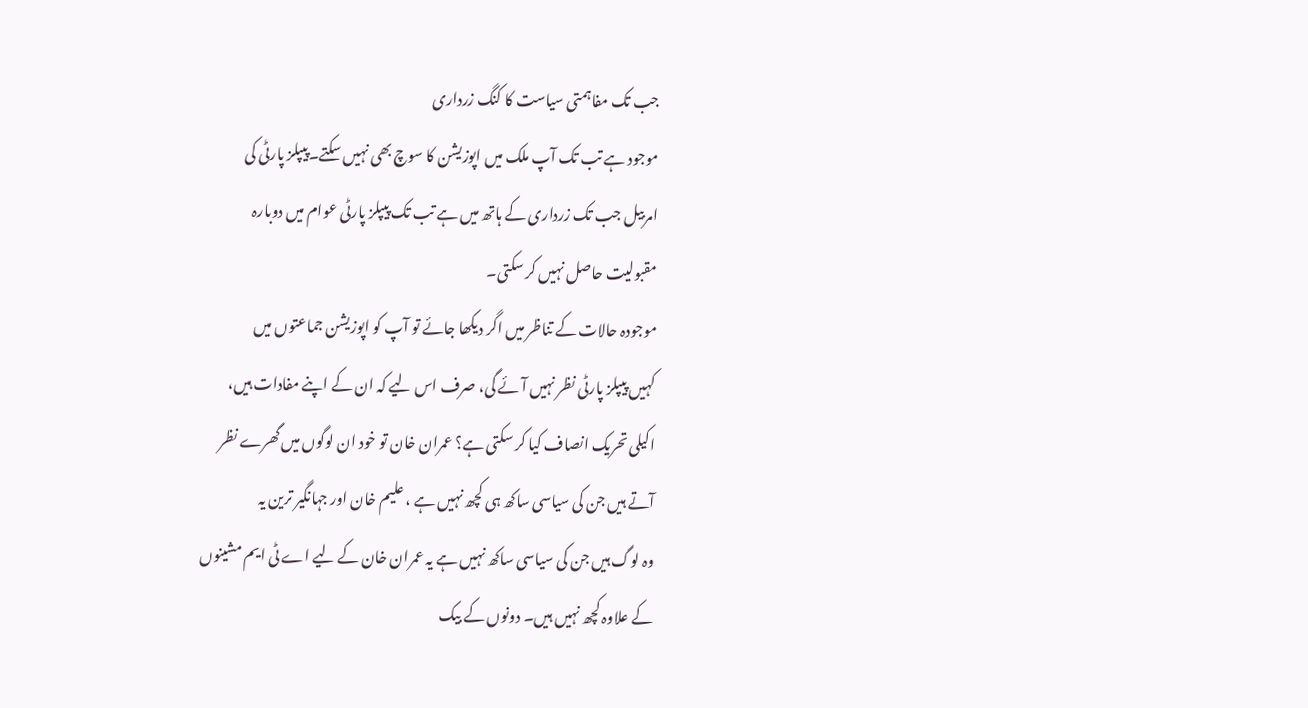جب تک مفاہمتی سیاست کا کنگ زرداری
موجود ہے تب تک آپ ملک میں اپوزیشن کا سوچ بھی نہیں سکتے۔پیپلز پارٹی کی
امربیل جب تک زرداری کے ہاتھ میں ہے تب تک پیپلز پارٹی عوام میں دوبارہ
مقبولیت حاصل نہیں کر سکتی۔
موجودہ حالات کے تناظر میں اگر دیکھا جائے تو آپ کو اپوزیشن جماعتوں میں
کہیں پیپلز پارٹی نظر نہیں آئے گی، صرف اس لیے کہ ان کے اپنے مفادات ہیں،
اکیلی تحریک انصاف کیا کر سکتی ہے؟ عمران خان تو خود ان لوگوں میں گھرے نظر
آتے ہیں جن کی سیاسی ساکھ ہی کچھ نہیں ہے ، علیم خان اور جہانگیر ترین یہ
وہ لوگ ہیں جن کی سیاسی ساکھ نہیں ہے یہ عمران خان کے لیے اے ٹی ایم مشینوں
کے علاوہ کچھ نہیں ہیں۔ دونوں کے بیک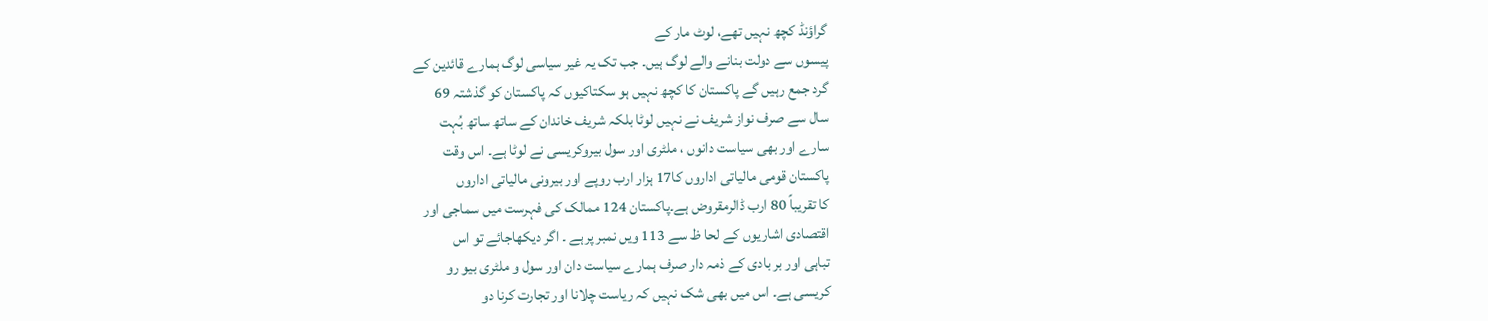گراؤنڈ کچھ نہیں تھے، لوٹ مار کے
پیسوں سے دولت بنانے والے لوگ ہیں۔ جب تک یہ غیر سیاسی لوگ ہمارے قائدین کے
گرد جمع رہیں گے پاکستان کا کچھ نہیں ہو سکتاکیوں کہ پاکستان کو گذشتہ 69
سال سے صرف نواز شریف نے نہیں لوٹا بلکہ شریف خاندان کے ساتھ ساتھ بُہت
سارے اور بھی سیاست دانوں ، ملٹری اور سول بیروکریسی نے لوٹا ہے۔ اس وقت
پاکستان قومی مالیاتی اداروں کا17 ہزار ارب روپے اور بیرونی مالیاتی اداروں
کا تقریباً 80 ارب ڈالرمقروض ہے۔پاکستان 124 ممالک کی فہرست میں سماجی اور
اقتصادی اشاریوں کے لحا ظ سے 113 ویں نمبر پرہے ۔ اگر دیکھاجائے تو اس
تباہی اور بر بادی کے ذمہ دار صرف ہمارے سیاست دان اور سول و ملٹری بیو رو
کریسی ہے۔ اس میں بھی شک نہیں کہ ریاست چلانا اور تجارت کرنا دو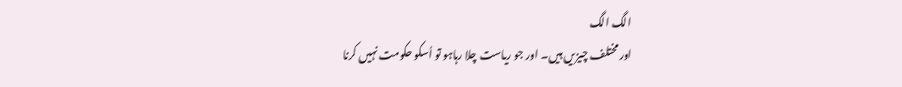الگ الگ
اور مختلف چیزیں ہیں۔ اور جو ریاست چلا رہاہو تو اُسکو حکومت نہیں کرنا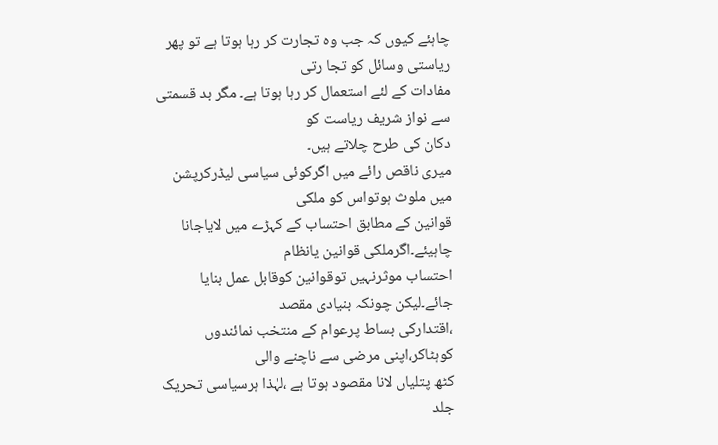چاہئے کیوں کہ جب وہ تجارت کر رہا ہوتا ہے تو پھر ریاستی وسائل کو تجا رتی
مفادات کے لئے استعمال کر رہا ہوتا ہے۔ مگر بد قسمتی سے نواز شریف ریاست کو
دکان کی طرح چلاتے ہیں۔
میری ناقص رائے میں اگرکوئی سیاسی لیڈرکرپشن میں ملوث ہوتواس کو ملکی
قوانین کے مطابق احتساب کے کہڑے میں لایاجانا چاہیئے۔اگرملکی قوانین یانظام
احتساب موثرنہیں توقوانین کوقابل عمل بنایا جائے۔لیکن چونکہ بنیادی مقصد
،اقتدارکی بساط پرعوام کے منتخب نمائندوں کوہٹاکر،اپنی مرضی سے ناچنے والی
کٹھ پتلیاں لانا مقصود ہوتا ہے ،لہٰذا ہرسیاسی تحریک جلد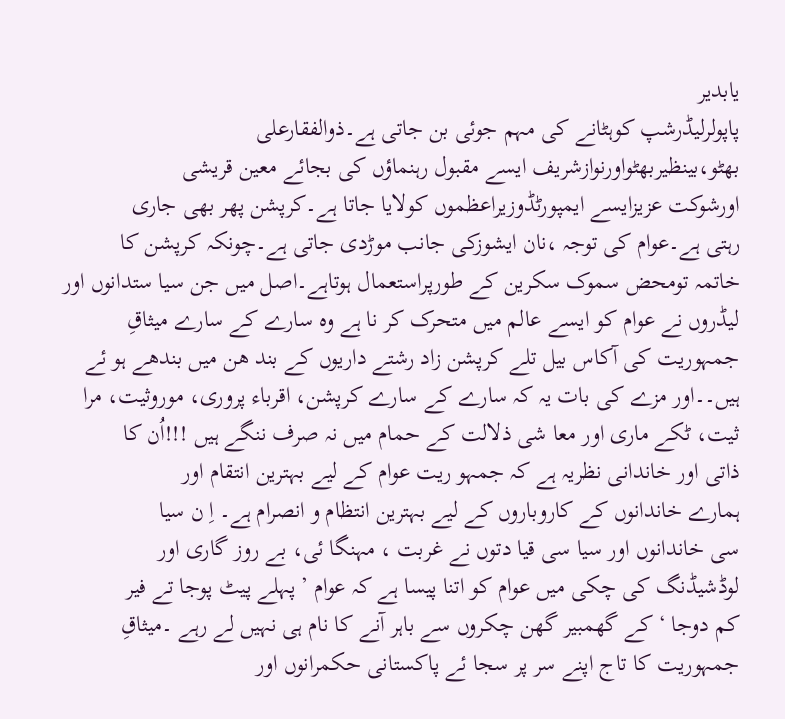یابدیر
پاپولرلیڈرشپ کوہٹانے کی مہم جوئی بن جاتی ہے۔ذوالفقارعلی
بھٹو،بینظیربھٹواورنوازشریف ایسے مقبول رہنماؤں کی بجائے معین قریشی
اورشوکت عزیزایسے ایمپورٹڈوزیراعظموں کولایا جاتا ہے۔کرپشن پھر بھی جاری
رہتی ہے۔عوام کی توجہ ،نان ایشوزکی جانب موڑدی جاتی ہے۔چونکہ کرپشن کا
خاتمہ تومحض سموک سکرین کے طورپراستعمال ہوتاہے۔اصل میں جن سیا ستدانوں اور
لیڈروں نے عوام کو ایسے عالم میں متحرک کر نا ہے وہ سارے کے سارے میثاقِ
جمہوریت کی آکاس بیل تلے کرپشن زاد رشتے داریوں کے بند ھن میں بندھے ہو ئے
ہیں۔۔اور مزے کی بات یہ کہ سارے کے سارے کرپشن، اقرباء پروری، موروثیت، مرا
ثیت، ٹکے ماری اور معا شی ذلالت کے حمام میں نہ صرف ننگے ہیں !!!اُن کا
ذاتی اور خاندانی نظریہ ہے کہ جمہو ریت عوام کے لیے بہترین انتقام اور
ہمارے خاندانوں کے کاروباروں کے لیے بہترین انتظام و انصرام ہے۔ اِ ن سیا
سی خاندانوں اور سیا سی قیا دتوں نے غربت ، مہنگا ئی، بے روز گاری اور
لوڈشیڈنگ کی چکی میں عوام کو اتنا پیسا ہے کہ عوام ’ پہلے پیٹ پوجا تے فیر
کم دوجا ‘ کے گھمبیر گھن چکروں سے باہر آنے کا نام ہی نہیں لے رہے ۔میثاقِ
جمہوریت کا تاج اپنے سر پر سجا ئے پاکستانی حکمرانوں اور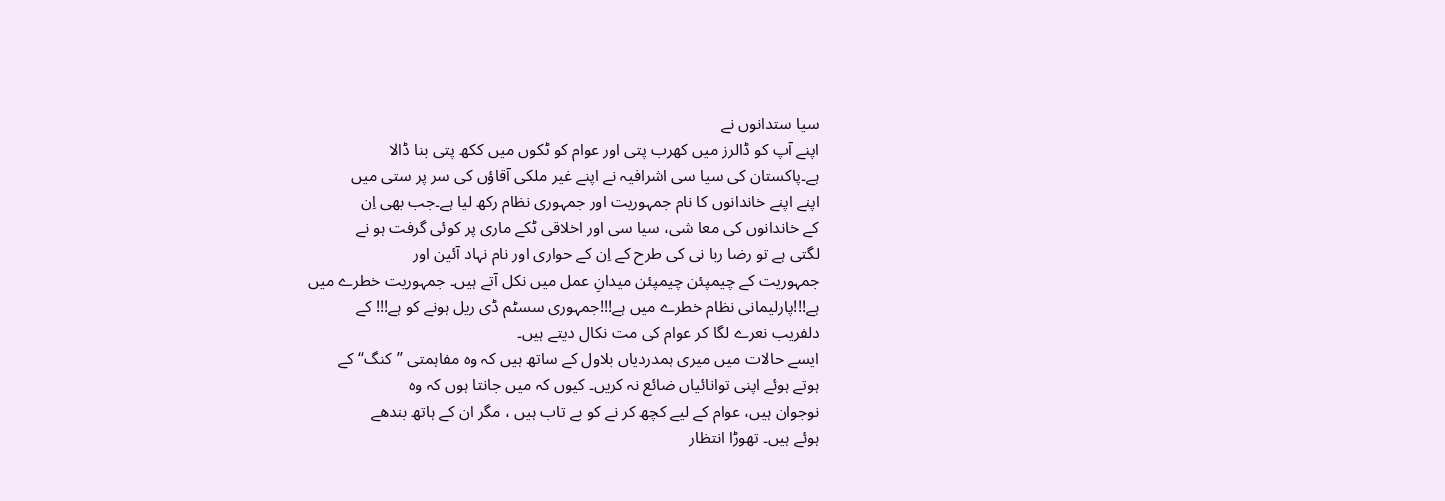سیا ستدانوں نے
اپنے آپ کو ڈالرز میں کھرب پتی اور عوام کو ٹکوں میں ککھ پتی بنا ڈالا
ہے۔پاکستان کی سیا سی اشرافیہ نے اپنے غیر ملکی آقاؤں کی سر پر ستی میں
اپنے اپنے خاندانوں کا نام جمہوریت اور جمہوری نظام رکھ لیا ہے۔جب بھی اِن
کے خاندانوں کی معا شی، سیا سی اور اخلاقی ٹکے ماری پر کوئی گرفت ہو نے
لگتی ہے تو رضا ربا نی کی طرح کے اِن کے حواری اور نام نہاد آئین اور
جمہوریت کے چیمپئن چیمپئن میدانِ عمل میں نکل آتے ہیں۔ جمہوریت خطرے میں
ہے!!!پارلیمانی نظام خطرے میں ہے!!!جمہوری سسٹم ڈی ریل ہونے کو ہے!!! کے
دلفریب نعرے لگا کر عوام کی مت نکال دیتے ہیں۔
ایسے حالات میں میری ہمدردیاں بلاول کے ساتھ ہیں کہ وہ مفاہمتی ’’کنگ‘‘کے
ہوتے ہوئے اپنی توانائیاں ضائع نہ کریں۔ کیوں کہ میں جانتا ہوں کہ وہ
نوجوان ہیں، عوام کے لیے کچھ کر نے کو بے تاب ہیں ، مگر ان کے ہاتھ بندھے
ہوئے ہیں۔ تھوڑا انتظار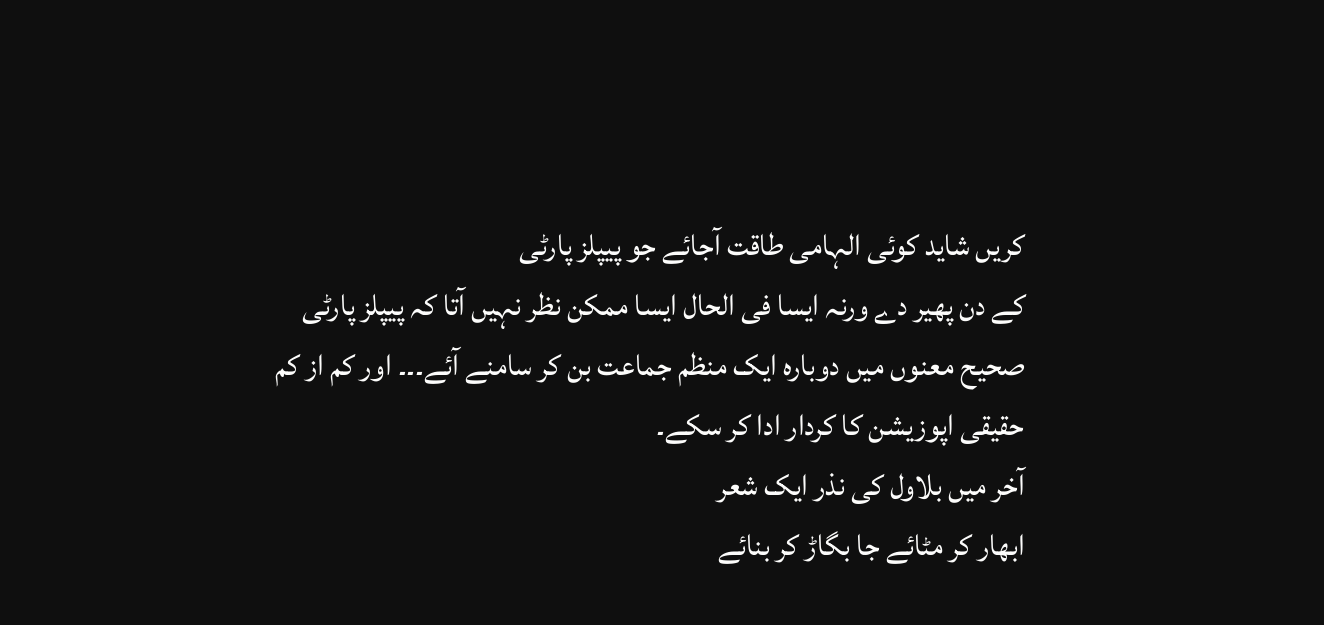کریں شاید کوئی الہامی طاقت آجائے جو پیپلز پارٹی
کے دن پھیر دے ورنہ ایسا فی الحال ایسا ممکن نظر نہیں آتا کہ پیپلز پارٹی
صحیح معنوں میں دوبارہ ایک منظم جماعت بن کر سامنے آئے۔۔۔ اور کم از کم
حقیقی اپوزیشن کا کردار ادا کر سکے۔
آخر میں بلاول کی نذر ایک شعر
ابھار کر مٹائے جا بگاڑ کر بنائے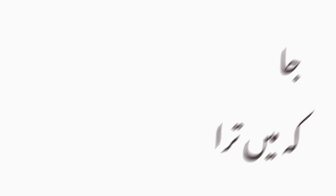جا
کہ میں ترا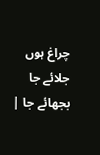چراغ ہوں جلائے جا بجھائے جا |